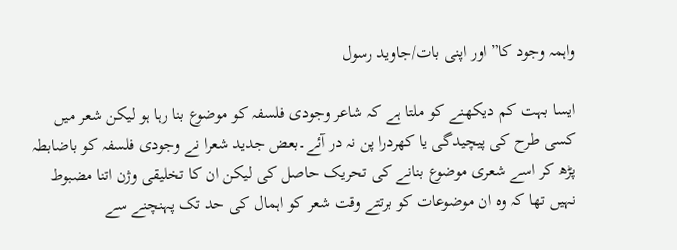واہمہ وجود کا” اور اپنی بات/جاوید رسول

ایسا بہت کم دیکھنے کو ملتا ہے کہ شاعر وجودی فلسفہ کو موضوع بنا رہا ہو لیکن شعر میں کسی طرح کی پیچیدگی یا کھردرا پن نہ در آئے۔بعض جدید شعرا نے وجودی فلسفہ کو باضابطہ پڑھ کر اسے شعری موضوع بنانے کی تحریک حاصل کی لیکن ان کا تخلیقی وژن اتنا مضبوط نہیں تھا کہ وہ ان موضوعات کو برتتے وقت شعر کو اہمال کی حد تک پہنچنے سے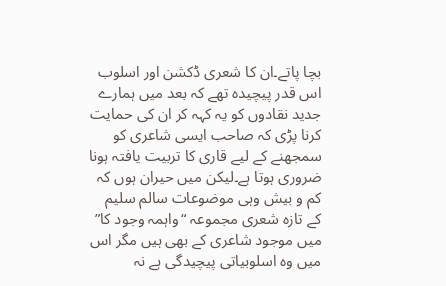بچا پاتے۔ان کا شعری ڈکشن اور اسلوب اس قدر پیچیدہ تھے کہ بعد میں ہمارے جدید نقادوں کو یہ کہہ کر ان کی حمایت کرنا پڑی کہ صاحب ایسی شاعری کو سمجھنے کے لیے قاری کا تربیت یافتہ ہونا ضروری ہوتا ہے۔لیکن میں حیران ہوں کہ کم و بیش وہی موضوعات سالم سلیم کے تازہ شعری مجموعہ “واہمہ وجود کا” میں موجود شاعری کے بھی ہیں مگر اس میں وہ اسلوبیاتی پیچیدگی ہے نہ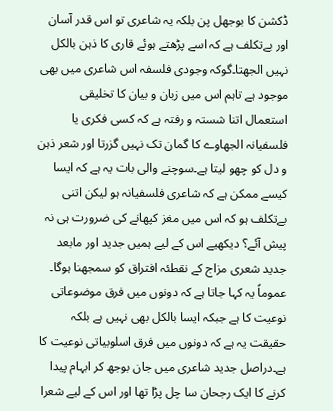ڈکشن کا بوجھل پن بلکہ یہ شاعری تو اس قدر آسان اور بےتکلف ہے کہ اسے پڑھتے ہوئے قاری کا ذہن بالکل نہیں الجھتا۔گوکہ وجودی فلسفہ اس شاعری میں بھی موجود ہے تاہم اس میں زبان و بیان کا تخلیقی استعمال اتنا شستہ و رفتہ ہے کہ کسی فکری یا فلسفیانہ الجھاوے کا گمان تک نہیں گزرتا اور شعر ذہن و دل کو چھو لیتا ہے۔سوچنے والی بات یہ ہے کہ ایسا کیسے ممکن ہے کہ شاعری فلسفیانہ ہو لیکن اتنی بےتکلف ہو کہ اس میں مغز کپھانے کی ضرورت ہی نہ پیش آئے؟ دیکھیے اس کے لیے ہمیں جدید اور مابعد جدید شعری مزاج کے نقطئہ افتراق کو سمجھنا ہوگا۔ عموماً یہ کہا جاتا ہے کہ دونوں میں فرق موضوعاتی نوعیت کا ہے جبکہ ایسا بالکل بھی نہیں ہے بلکہ حقیقت یہ ہے کہ دونوں میں فرق اسلوبیاتی نوعیت کا ہے۔دراصل جدید شاعری میں جان بوجھ کر ابہام پیدا کرنے کا ایک رجحان سا چل پڑا تھا اور اس کے لیے شعرا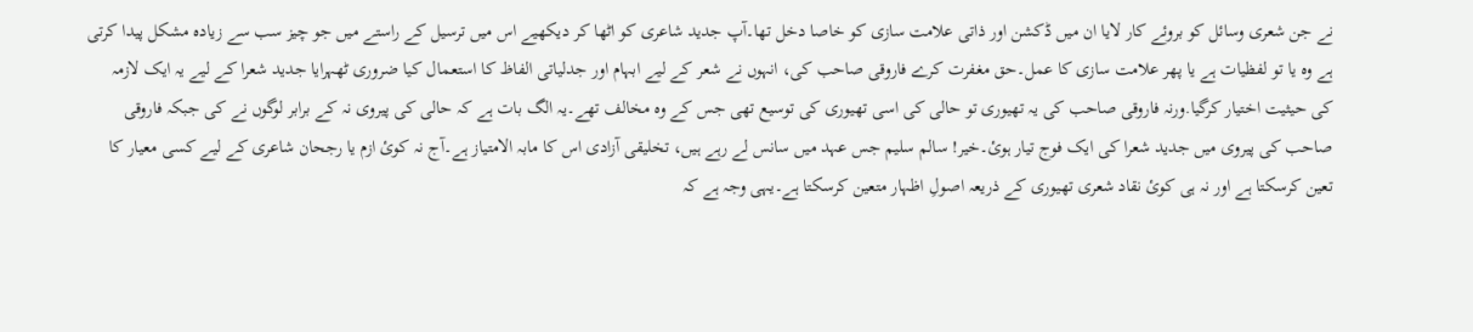نے جن شعری وسائل کو بروئے کار لایا ان میں ڈکشن اور ذاتی علامت سازی کو خاصا دخل تھا۔آپ جدید شاعری کو اٹھا کر دیکھیے اس میں ترسیل کے راستے میں جو چیز سب سے زیادہ مشکل پیدا کرتی ہے وہ یا تو لفظیات ہے یا پھر علامت سازی کا عمل۔حق مغفرت کرے فاروقی صاحب کی، انہوں نے شعر کے لیے ابہام اور جدلیاتی الفاظ کا استعمال کیا ضروری ٹھہرایا جدید شعرا کے لیے یہ ایک لازمہ کی حیثیت اختیار کرگیا.ورنہ فاروقی صاحب کی یہ تھیوری تو حالی کی اسی تھیوری کی توسیع تھی جس کے وہ مخالف تھے۔یہ الگ بات ہے کہ حالی کی پیروی نہ کے برابر لوگوں نے کی جبکہ فاروقی صاحب کی پیروی میں جدید شعرا کی ایک فوج تیار ہوئ۔خیر! سالم سلیم جس عہد میں سانس لے رہے ہیں، تخلیقی آزادی اس کا مابہ الامتیاز ہے۔آج نہ کوئ ازم یا رجحان شاعری کے لیے کسی معیار کا تعین کرسکتا ہے اور نہ ہی کوئ نقاد شعری تھیوری کے ذریعہ اصولِ اظہار متعین کرسکتا ہے۔یہی وجہ ہے کہ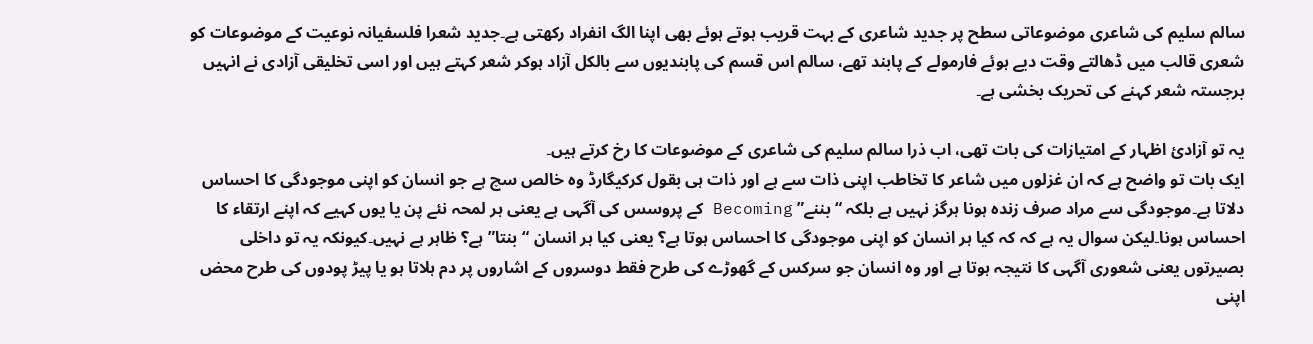سالم سلیم کی شاعری موضوعاتی سطح پر جدید شاعری کے بہت قریب ہوتے ہوئے بھی اپنا الگ انفراد رکھتی ہے۔جدید شعرا فلسفیانہ نوعیت کے موضوعات کو شعری قالب میں ڈھالتے وقت دیے ہوئے فارمولے کے پابند تھے، سالم اس قسم کی پابندیوں سے بالکل آزاد ہوکر شعر کہتے ہیں اور اسی تخلیقی آزادی نے انہیں برجستہ شعر کہنے کی تحریک بخشی ہے۔

یہ تو آزادئ اظہار کے امتیازات کی بات تھی، اب ذرا سالم سلیم کی شاعری کے موضوعات کا رخ کرتے ہیں۔
ایک بات تو واضح ہے کہ ان غزلوں میں شاعر کا تخاطب اپنی ذات سے ہے اور ذات ہی بقول کرکیگارڈ وہ خالص سچ ہے جو انسان کو اپنی موجودگی کا احساس دلاتا ہے۔موجودگی سے مراد صرف زندہ ہونا ہرگز نہیں ہے بلکہ “بننے” Becoming کے پروسس کی آگہی ہے یعنی ہر لمحہ نئے پن یا یوں کہیے کہ اپنے ارتقاء کا احساس ہونا۔لیکن سوال یہ ہے کہ کہ کیا ہر انسان کو اپنی موجودگی کا احساس ہوتا ہے؟ یعنی کیا ہر انسان “بنتا” ہے؟ ظاہر ہے نہیں۔کیونکہ یہ تو داخلی بصیرتوں یعنی شعوری آگہی کا نتیجہ ہوتا ہے اور وہ انسان جو سرکس کے گھوڑے کی طرح فقط دوسروں کے اشاروں پر دم ہلاتا ہو یا پیڑ پودوں کی طرح محض اپنی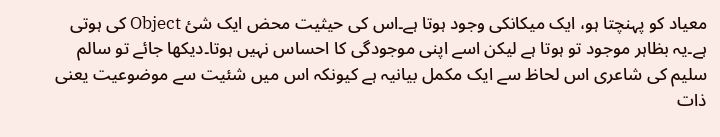معیاد کو پہنچتا ہو، ایک میکانکی وجود ہوتا ہے۔اس کی حیثیت محض ایک شئ Object کی ہوتی ہے۔یہ بظاہر موجود تو ہوتا ہے لیکن اسے اپنی موجودگی کا احساس نہیں ہوتا۔دیکھا جائے تو سالم سلیم کی شاعری اس لحاظ سے ایک مکمل بیانیہ ہے کیونکہ اس میں شئیت سے موضوعیت یعنی ذات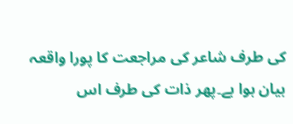کی طرف شاعر کی مراجعت کا پورا واقعہ بیان ہوا ہے۔پھر ذات کی طرف اس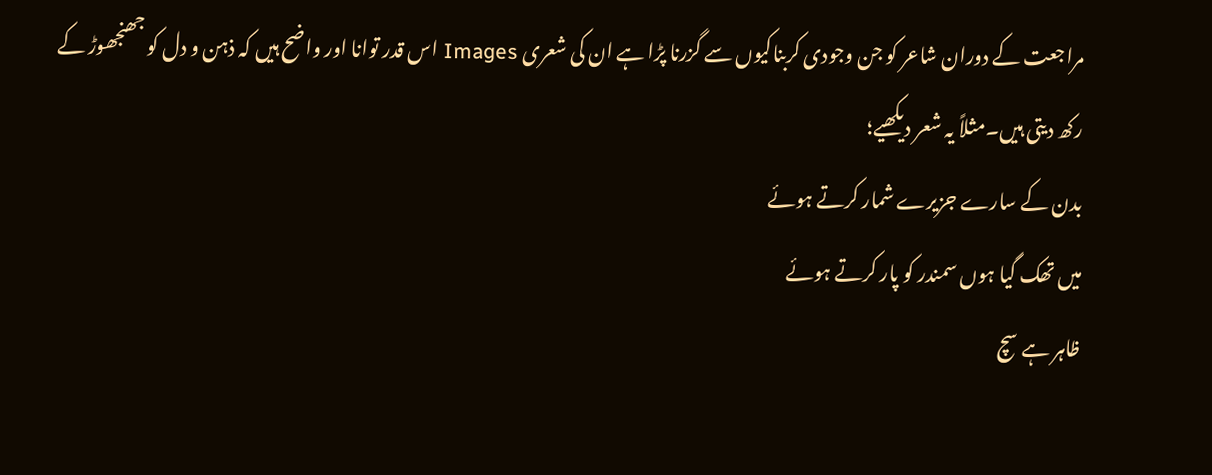مراجعت کے دوران شاعر کو جن وجودی کربناکیوں سے گزرنا پڑا ہے ان کی شعری Images اس قدر توانا اور واضح ہیں کہ ذہن و دل کو جھنجھوڑ کے رکھ دیتی ہیں۔مثلاً یہ شعر دیکھیے؛
بدن کے سارے جزیرے شمار کرتے ہوئے
میں تھک گیا ہوں سمندر کو پار کرتے ہوئے
ظاہر ہے سچ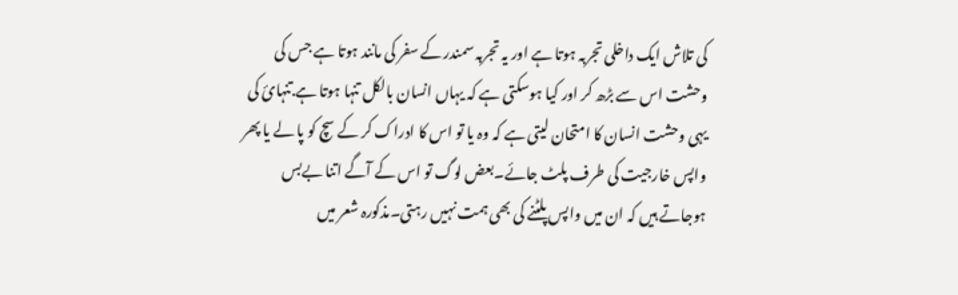کی تلاش ایک داخلی تجربہ ہوتا ہے اور یہ تجربہ سمندر کے سفر کی مانند ہوتا ہے جس کی وحشت اس سے بڑھ کر اور کیا ہوسکتی ہے کہ یہاں انسان بالکل تنہا ہوتا ہے.تنہائ کی یہی وحشت انسان کا امتحان لیتی ہے کہ وہ یا تو اس کا ادراک کر کے سچ کو پا لے یا پھر واپس خارجیت کی طرف پلٹ جائے۔بعض لوگ تو اس کے آگے اتنا بےبس ہوجاتے ہیں کہ ان میں واپس پلٹنے کی بھی ہمت نہیں رہتی۔مذکورہ شعر میں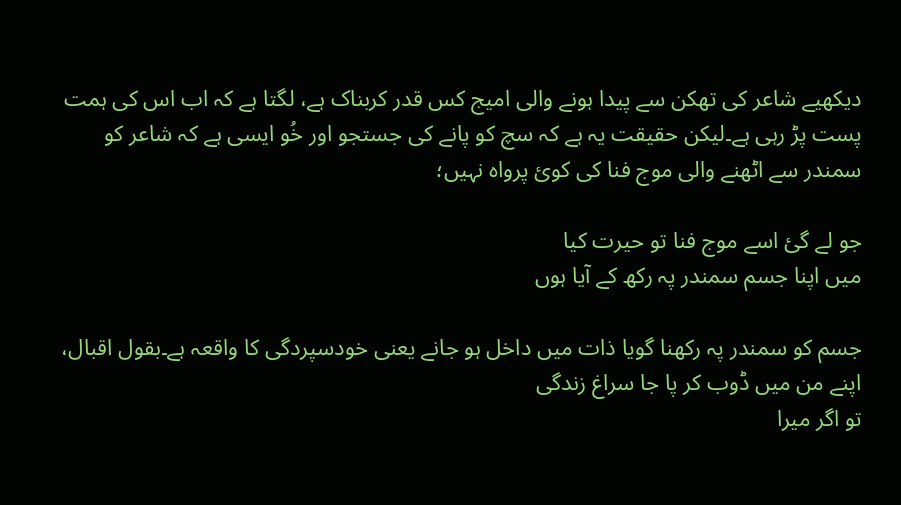دیکھیے شاعر کی تھکن سے پیدا ہونے والی امیج کس قدر کربناک ہے، لگتا ہے کہ اب اس کی ہمت پست پڑ رہی ہے۔لیکن حقیقت یہ ہے کہ سچ کو پانے کی جستجو اور خُو ایسی ہے کہ شاعر کو سمندر سے اٹھنے والی موج فنا کی کوئ پرواہ نہیں؛

جو لے گئ اسے موج فنا تو حیرت کیا
میں اپنا جسم سمندر پہ رکھ کے آیا ہوں

جسم کو سمندر پہ رکھنا گویا ذات میں داخل ہو جانے یعنی خودسپردگی کا واقعہ ہے۔بقول اقبال،
اپنے من میں ڈوب کر پا جا سراغ زندگی
تو اگر میرا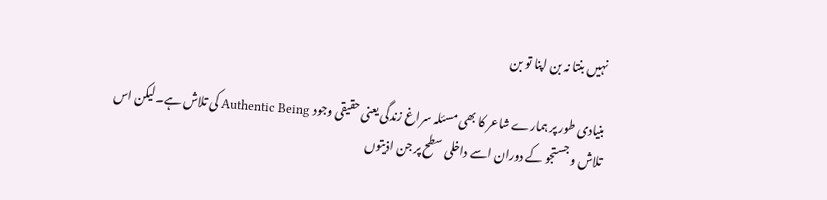نہیں بنتا نہ بن اپنا تو بن

بنیادی طور پر ہمارے شاعر کا بھی مسئلہ سراغ زندگی یعنی حقیقی وجود Authentic Being کی تلاش ہے۔لیکن اس تلاش و جستجو کے دوران اسے داخلی سطح پر جن اذیتوں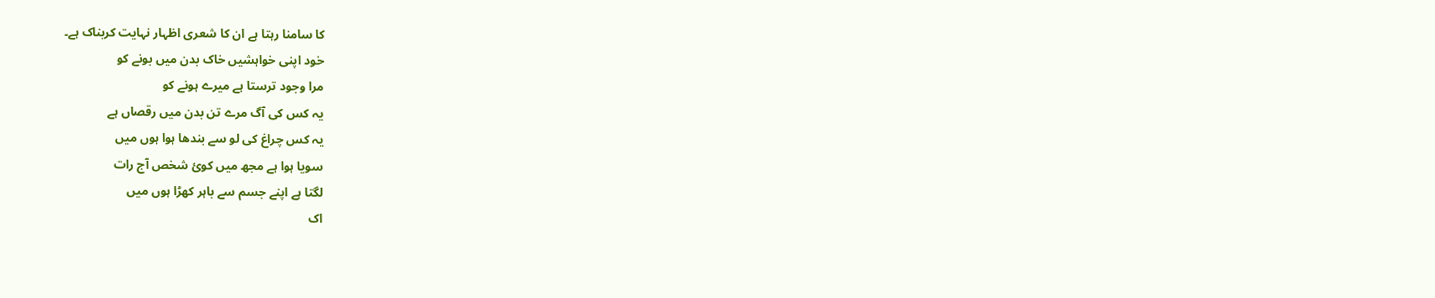کا سامنا رہتا ہے ان کا شعری اظہار نہایت کربناک ہے۔
خود اپنی خواہشیں خاک بدن میں بونے کو
مرا وجود ترستا ہے میرے ہونے کو
یہ کس کی آگ مرے تن بدن میں رقصاں ہے
یہ کس چراغ کی لو سے بندھا ہوا ہوں میں
سویا ہوا ہے مجھ میں کوئ شخص آج رات
لگتا ہے اپنے جسم سے باہر کھڑا ہوں میں
اک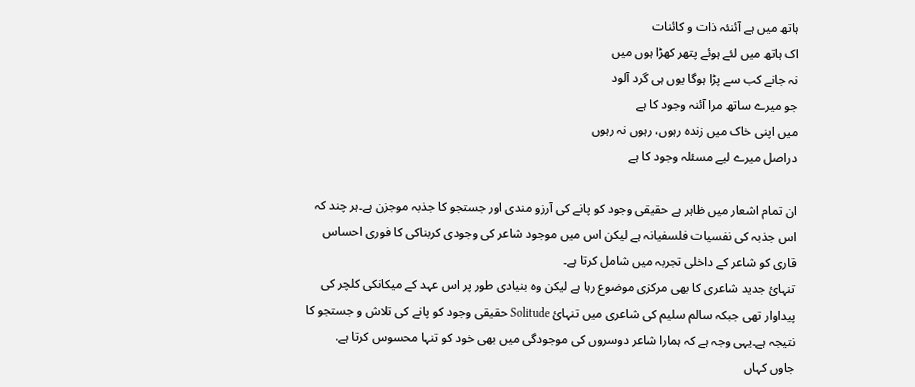ہاتھ میں ہے آئنئہ ذات و کائنات
اک ہاتھ میں لئے ہوئے پتھر کھڑا ہوں میں
نہ جانے کب سے پڑا ہوگا یوں ہی گرد آلود
جو میرے ساتھ مرا آئنہ وجود کا ہے
میں اپنی خاک میں زندہ رہوں، رہوں نہ رہوں
دراصل میرے لیے مسئلہ وجود کا ہے

ان تمام اشعار میں ظاہر ہے حقیقی وجود کو پانے کی آرزو مندی اور جستجو کا جذبہ موجزن ہے۔ہر چند کہ اس جذبہ کی نفسیات فلسفیانہ ہے لیکن اس میں موجود شاعر کی وجودی کربناکی کا فوری احساس قاری کو شاعر کے داخلی تجربہ میں شامل کرتا ہے۔
تنہائ جدید شاعری کا بھی مرکزی موضوع رہا ہے لیکن وہ بنیادی طور پر اس عہد کے میکانکی کلچر کی پیداوار تھی جبکہ سالم سلیم کی شاعری میں تنہائ Solitude حقیقی وجود کو پانے کی تلاش و جستجو کا نتیجہ ہے۔یہی وجہ ہے کہ ہمارا شاعر دوسروں کی موجودگی میں بھی خود کو تنہا محسوس کرتا ہے.
جاوں کہاں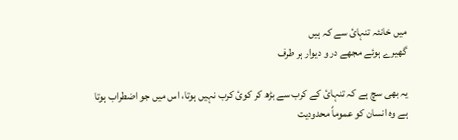میں خانئہ تنہائ سے کہ ہیں
گھیرے ہوئے مجھے در و دیوار ہر طرف

یہ بھی سچ ہے کہ تنہائ کے کرب سے بڑھ کر کوئ کرب نہیں ہوتا، اس میں جو اضطراب ہوتا ہے وہ انسان کو عموماً محدودیت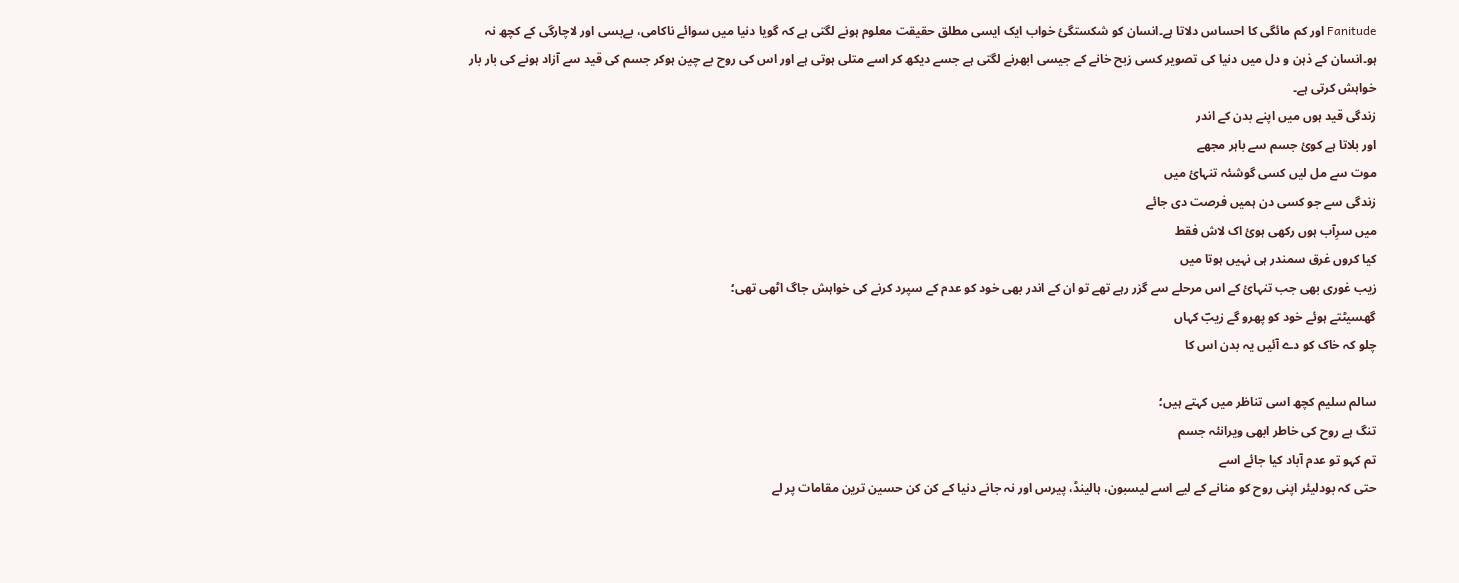Fanitude اور کم مائگی کا احساس دلاتا ہے۔انسان کو شکستگئ خواب ایک ایسی مطلق حقیقت معلوم ہونے لگتی ہے کہ گویا دنیا میں سوائے ناکامی، بےبسی اور لاچارگی کے کچھ نہ ہو۔انسان کے ذہن و دل میں دنیا کی تصویر کسی زبح خانے کے جیسی ابھرنے لگتی ہے جسے دیکھ کر اسے متلی ہوتی ہے اور اس کی روح بے چین ہوکر جسم کی قید سے آزاد ہونے کی بار بار خواہش کرتی ہے۔
زندگی قید ہوں میں اپنے بدن کے اندر
اور بلاتا ہے کوئ جسم سے باہر مجھے
موت سے مل لیں کسی گوشئہ تنہائ میں
زندگی سے جو کسی دن ہمیں فرصت دی جائے
میں سرِآب ہوں رکھی ہوئ اک لاش فقط
کیا کروں غرق سمندر ہی نہیں ہوتا میں
زیب غوری بھی جب تنہائ کے اس مرحلے سے گزر رہے تھے تو ان کے اندر بھی خود کو عدم کے سپرد کرنے کی خواہش جاگ اٹھی تھی؛
گھسیٹتے ہوئے خود کو پھرو گے زیبؔ کہاں
چلو کہ خاک کو دے آئیں یہ بدن اس کا

سالم سلیم کچھ اسی تناظر میں کہتے ہیں؛
تنگ ہے روح کی خاطر ابھی ویرانئہ جسم
تم کہو تو عدم آباد کیا جائے اسے
حتی کہ بودلیئر اپنی روح کو منانے کے لیے اسے لیسبون، ہالینڈ، پیرس اور نہ جانے دنیا کے کن کن حسین ترین مقامات پر لے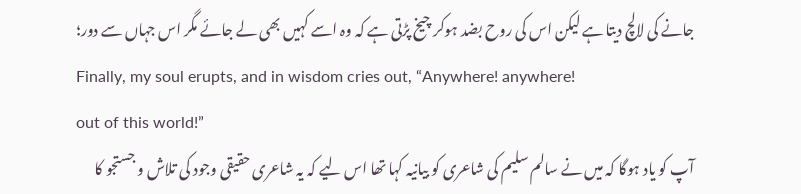جانے کی لالچ دیتا ہے لیکن اس کی روح بضد ہوکر چیخ پڑتی ہے کہ وہ اسے کہیں بھی لے جائے مگر اس جہاں سے دور؛
Finally, my soul erupts, and in wisdom cries out, “Anywhere! anywhere!
out of this world!”
آپ کو یاد ہوگا کہ میں نے سالم سلیم کی شاعری کو بیانیہ کہا تھا اس لیے کہ یہ شاعری حقیقی وجود کی تلاش و جستجو کا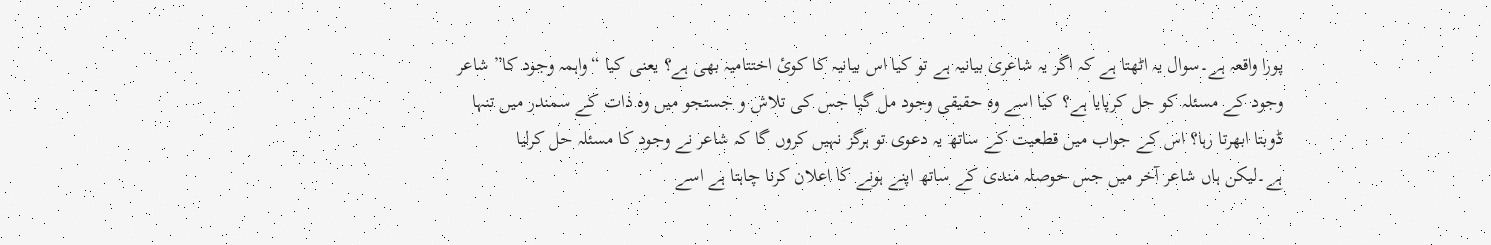پورا واقعہ ہے۔سوال یہ اٹھتا ہے کہ اگر یہ شاعری بیانیہ ہے تو کیا اس بیانیہ کا کوئ اختتامیہ بھی ہے؟ یعنی کیا “واہمہ وجود کا” شاعر وجود کے مسئلہ کو حل کرپایا ہے؟ کیا اسے وہ حقیقی وجود مل گیا جس کی تلاش و جستجو میں وہ ذات کے سمندر میں تنہا ڈوبتا ابھرتا رہا؟ اس کے جواب میں قطعیت کے ساتھ یہ دعوی تو ہرگز نہیں کروں گا کہ شاعر نے وجود کا مسئلہ حل کرلیا ہے۔لیکن ہاں شاعر آخر میں جس حوصلہ مندی کے ساتھ اپنے ہونے کا اعلان کرنا چاہتا ہے اسے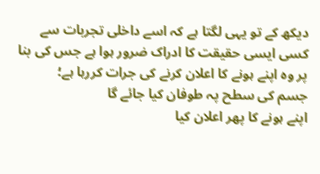دیکھ کے تو یہی لگتا ہے کہ اسے داخلی تجربات سے کسی ایسی حقیقت کا ادراک ضرور ہوا ہے جس کی بنا پر وہ اپنے ہونے کا اعلان کرنے کی جرات کررہا ہے؛
جسم کی سطح پہ طوفان کیا جائے گا
اپنے ہونے کا پھر اعلان کیا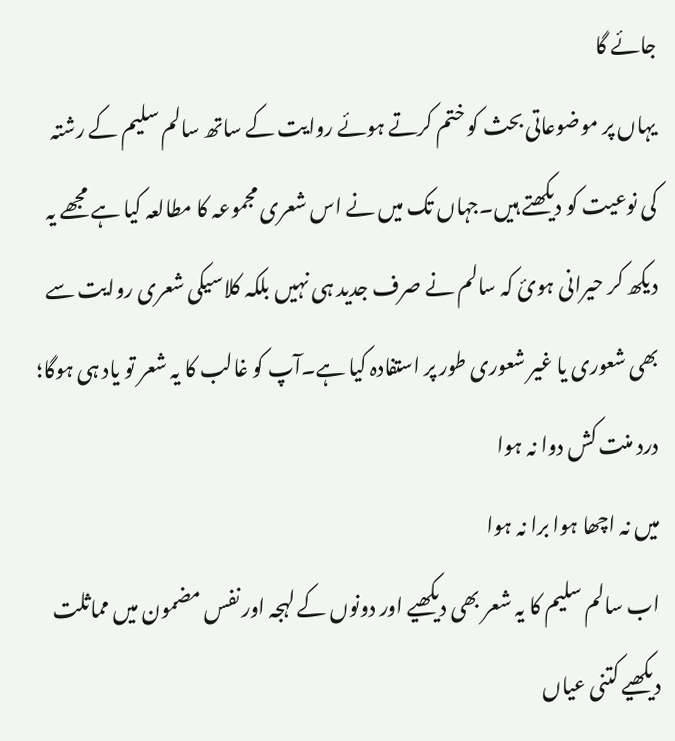جائے گا
یہاں پر موضوعاتی بحث کو ختم کرتے ہوئے روایت کے ساتھ سالم سلیم کے رشتہ کی نوعیت کو دیکھتے ہیں۔جہاں تک میں نے اس شعری مجموعہ کا مطالعہ کیا ہے مجھے یہ دیکھ کر حیرانی ہوئ کہ سالم نے صرف جدید ہی نہیں بلکہ کلاسیکی شعری روایت سے بھی شعوری یا غیر شعوری طور پر استفادہ کیا ہے۔آپ کو غالب کا یہ شعر تو یاد ہی ہوگا؛
درد منت کش دوا نہ ہوا
میں نہ اچھا ہوا برا نہ ہوا
اب سالم سلیم کا یہ شعر بھی دیکھیے اور دونوں کے لہجہ اور نفس مضمون میں مماثلت دیکھیے کتنی عیاں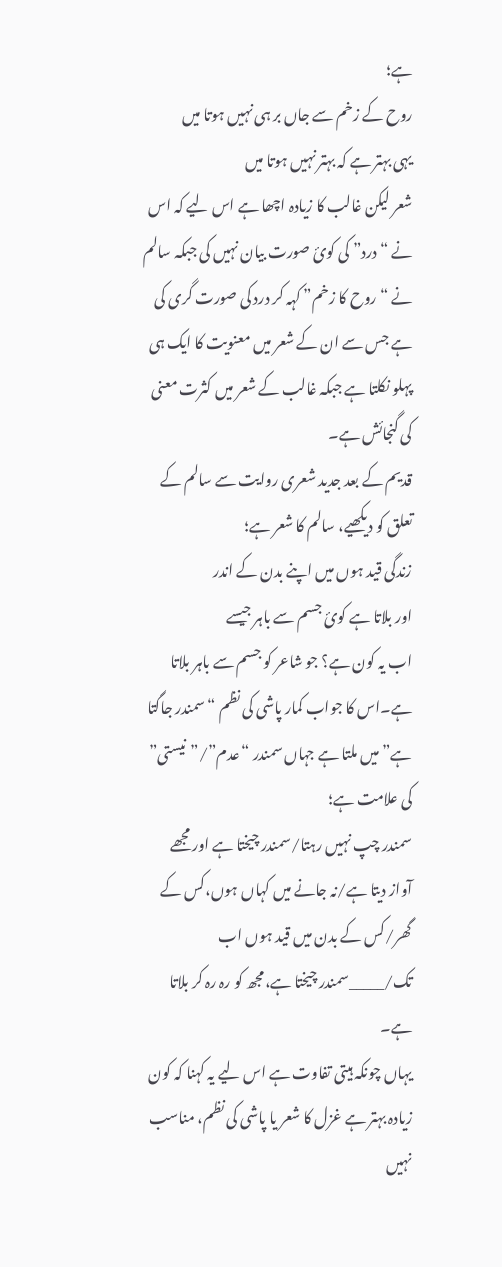ہے؛
روح کے زخم سے جاں بر ہی نہیں ہوتا میں
یہی بہتر ہے کہ بہتر نہیں ہوتا میں
شعر لیکن غالب کا زیادہ اچھا ہے اس لیے کہ اس نے “درد” کی کوئ صورت بیان نہیں کی جبکہ سالم نے “روح کا زخم” کہہ کر درد کی صورت گری کی ہے جس سے ان کے شعر میں معنویت کا ایک ہی پہلو نکلتا ہے جبکہ غالب کے شعر میں کثرت معنی کی گنجائش ہے۔
قدیم کے بعد جدید شعری روایت سے سالم کے تعلق کو دیکھیے، سالم کا شعر ہے؛
زندگی قید ہوں میں اپنے بدن کے اندر
اور بلاتا ہے کوئ جسم سے باہر جیسے
اب یہ کون ہے؟ جو شاعر کو جسم سے باہر بلاتا ہے۔اس کا جواب کمار پاشی کی نظم “سمندر جاگتا ہے” میں ملتا ہے جہاں سمندر “عدم”/”نیستی” کی علامت ہے؛
سمندر چپ نہیں رہتا/سمندر چیختا ہے اور مجھے آواز دیتا ہے/نہ جانے میں کہاں ہوں،کس کے گھر/کس کے بدن میں قید ہوں اب تک/_____سمندر چیختا ہے،مجھ کو رہ رہ کر بلاتا ہے۔
یہاں چونکہ ہیتی تفاوت ہے اس لیے یہ کہنا کہ کون زیادہ بہتر ہے غزل کا شعر یا پاشی کی نظم، مناسب نہیں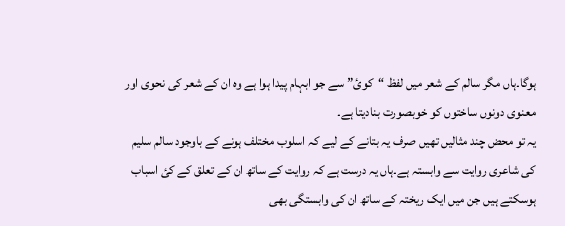ہوگا۔ہاں مگر سالم کے شعر میں لفظ “کوئ” سے جو ابہام پیدا ہوا ہے وہ ان کے شعر کی نحوی اور معنوی دونوں ساختوں کو خوبصورت بنادیتا ہے۔
یہ تو محض چند مثالیں تھیں صرف یہ بتانے کے لیے کہ اسلوب مختلف ہونے کے باوجود سالم سلیم کی شاعری روایت سے وابستہ ہے۔ہاں یہ درست ہے کہ روایت کے ساتھ ان کے تعلق کے کئ اسباب ہوسکتے ہیں جن میں ایک ریختہ کے ساتھ ان کی وابستگی بھی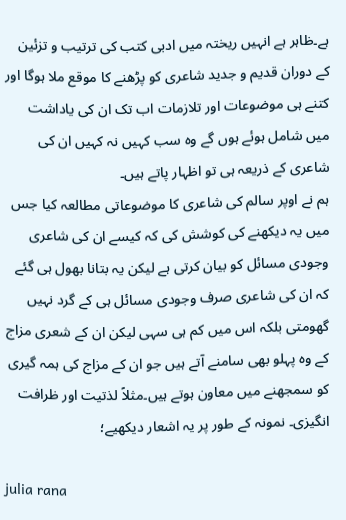ہے۔ظاہر ہے انہیں ریختہ میں ادبی کتب کی ترتیب و تزئین کے دوران قدیم و جدید شاعری کو پڑھنے کا موقع ملا ہوگا اور کتنے ہی موضوعات اور تلازمات اب تک ان کی یاداشت میں شامل ہوئے ہوں گے وہ سب کہیں نہ کہیں ان کی شاعری کے ذریعہ ہی تو اظہار پاتے ہیں۔
ہم نے اوپر سالم کی شاعری کا موضوعاتی مطالعہ کیا جس میں یہ دیکھنے کی کوشش کی کہ کیسے ان کی شاعری وجودی مسائل کو بیان کرتی ہے لیکن یہ بتانا بھول ہی گئے کہ ان کی شاعری صرف وجودی مسائل ہی کے گرد نہیں گھومتی بلکہ اس میں کم ہی سہی لیکن ان کے شعری مزاج کے وہ پہلو بھی سامنے آتے ہیں جو ان کے مزاج کی ہمہ گیری کو سمجھنے میں معاون ہوتے ہیں۔مثلاً لذتیت اور ظرافت انگیزی۔ نمونہ کے طور پر یہ اشعار دیکھیے؛

julia rana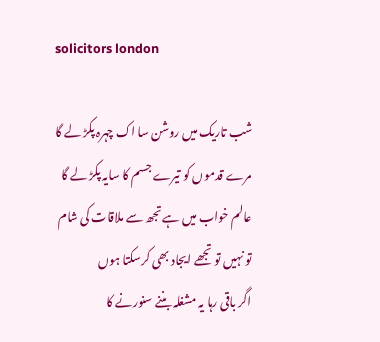solicitors london

شب تاریک میں روشن سا اک چہرہ پکڑ لے گا
مرے قدموں کو تیرے جسم کا سایہ پکڑ لے گا
عالم خواب میں ہے تجھ سے ملاقات کی شام
تو نہیں تو تجھے ایجاد بھی کرسکتا ہوں
اگر باقی رہا یہ مشغلہ بننے سنورنے کا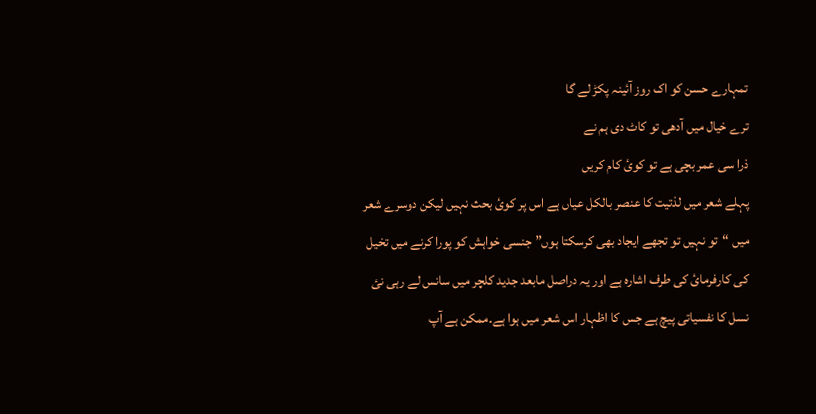تمہارے حسن کو اک روز آئینہ پکڑ لے گا
ترے خیال میں آدھی تو کاٹ دی ہم نے
ذرا سی عمر بچی ہے تو کوئ کام کریں
پہلے شعر میں لذتیت کا عنصر بالکل عیاں ہے اس پر کوئ بحث نہیں لیکن دوسرے شعر میں “تو نہیں تو تجھے ایجاد بھی کرسکتا ہوں” جنسی خواہش کو پورا کرنے میں تخیل کی کارفرمائ کی طرف اشارہ ہے اور یہ دراصل مابعد جدید کلچر میں سانس لے رہی نئ نسل کا نفسیاتی پیچ ہے جس کا اظہار اس شعر میں ہوا ہے۔ممکن ہے آپ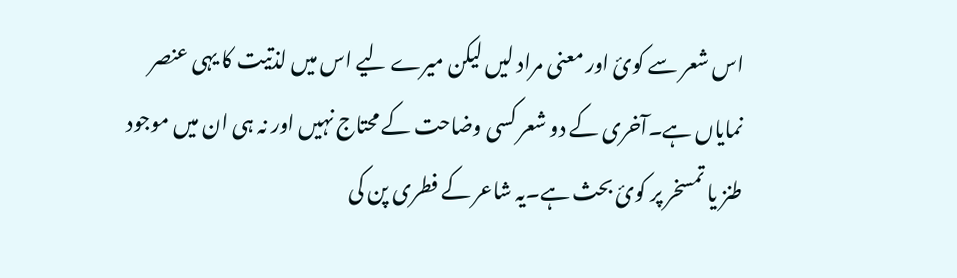اس شعر سے کوئ اور معنی مراد لیں لیکن میرے لیے اس میں لذتیت کا یہی عنصر نمایاں ہے۔آخری کے دو شعر کسی وضاحت کے محتاج نہیں اور نہ ہی ان میں موجود طنز یا تمسخر پر کوئ بحث ہے۔یہ شاعر کے فطری پن کی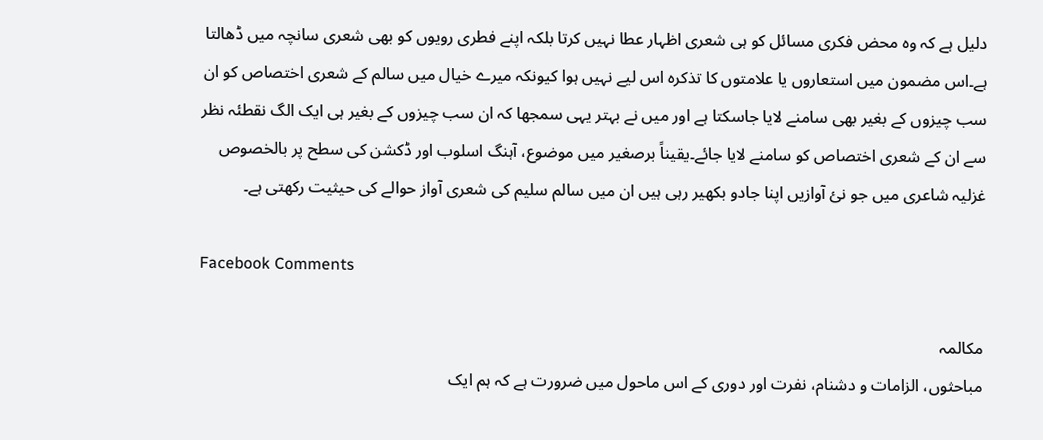دلیل ہے کہ وہ محض فکری مسائل کو ہی شعری اظہار عطا نہیں کرتا بلکہ اپنے فطری رویوں کو بھی شعری سانچہ میں ڈھالتا ہے۔اس مضمون میں استعاروں یا علامتوں کا تذکرہ اس لیے نہیں ہوا کیونکہ میرے خیال میں سالم کے شعری اختصاص کو ان سب چیزوں کے بغیر بھی سامنے لایا جاسکتا ہے اور میں نے بہتر یہی سمجھا کہ ان سب چیزوں کے بغیر ہی ایک الگ نقطئہ نظر سے ان کے شعری اختصاص کو سامنے لایا جائے۔یقیناً برصغیر میں موضوع، آہنگ اسلوب اور ڈکشن کی سطح پر بالخصوص غزلیہ شاعری میں جو نئ آوازیں اپنا جادو بکھیر رہی ہیں ان میں سالم سلیم کی شعری آواز حوالے کی حیثیت رکھتی ہے۔

Facebook Comments

مکالمہ
مباحثوں، الزامات و دشنام، نفرت اور دوری کے اس ماحول میں ضرورت ہے کہ ہم ایک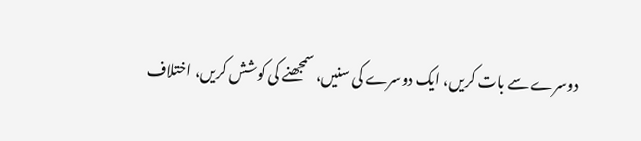دوسرے سے بات کریں، ایک دوسرے کی سنیں، سمجھنے کی کوشش کریں، اختلاف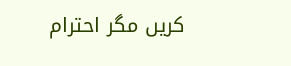کریں مگر احترام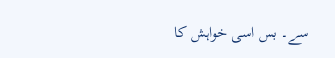سے۔ بس اسی خواہش کا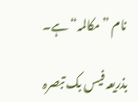نام ”مکالمہ“ ہے۔

بذریعہ فیس بک تبصرہ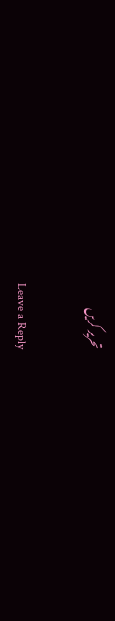تحریر کریں

Leave a Reply